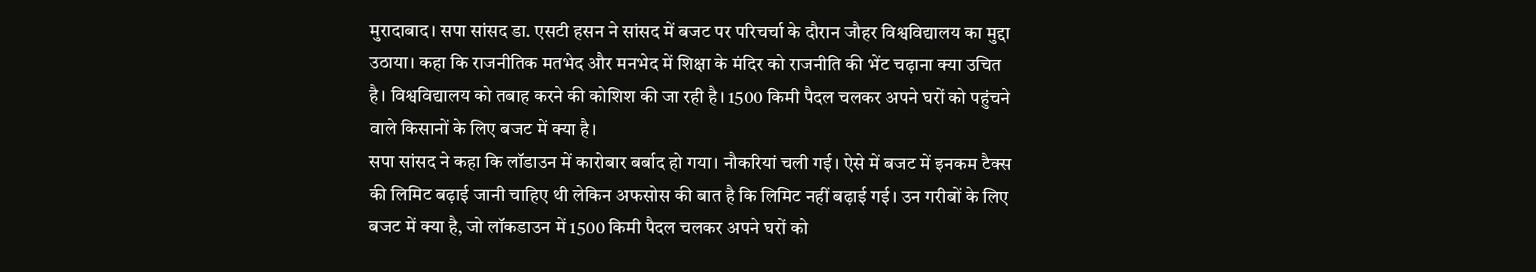मुरादाबाद। सपा सांसद डा. एसटी हसन ने सांसद में बजट पर परिचर्चा के दौरान जौहर विश्वविद्यालय का मुद्दा उठाया। कहा कि राजनीतिक मतभेद और मनभेद में शिक्षा के मंदिर को राजनीति की भेंट चढ़ाना क्या उचित है। विश्वविद्यालय को तबाह करने की कोशिश की जा रही है। 1500 किमी पैदल चलकर अपने घरों को पहुंचने वाले किसानों के लिए बजट में क्या है।
सपा सांसद ने कहा कि लॉडाउन में कारोबार बर्बाद हो गया। नौकरियां चली गई। ऐसे में बजट में इनकम टैक्स की लिमिट बढ़ाई जानी चाहिए थी लेकिन अफसोस की बात है कि लिमिट नहीं बढ़ाई गई। उन गरीबों के लिए बजट में क्या है, जो लॉकडाउन में 1500 किमी पैदल चलकर अपने घरों को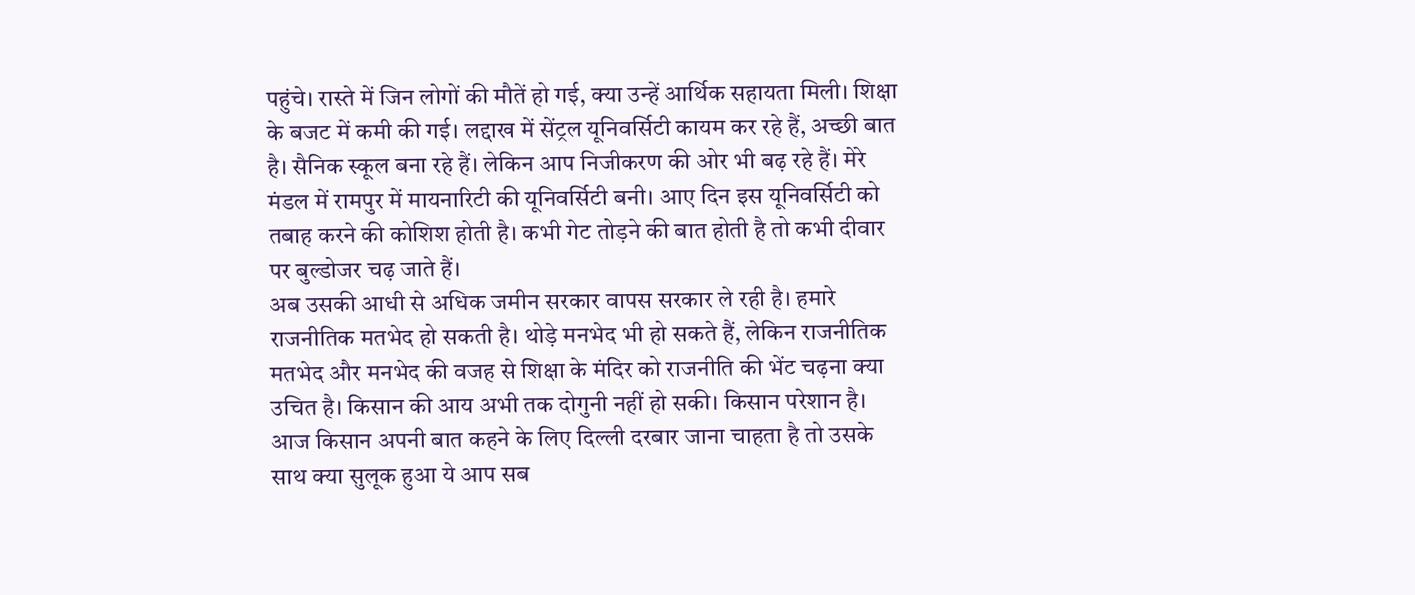पहुंचे। रास्ते में जिन लोगों की मौतें हो गई, क्या उन्हें आर्थिक सहायता मिली। शिक्षा के बजट में कमी की गई। लद्दाख में सेंट्रल यूनिवर्सिटी कायम कर रहे हैं, अच्छी बात है। सैनिक स्कूल बना रहे हैं। लेकिन आप निजीकरण की ओर भी बढ़ रहे हैं। मेरे मंडल में रामपुर में मायनारिटी की यूनिवर्सिटी बनी। आए दिन इस यूनिवर्सिटी को तबाह करने की कोशिश होती है। कभी गेट तोड़ने की बात होती है तो कभी दीवार पर बुल्डोजर चढ़ जाते हैं।
अब उसकी आधी से अधिक जमीन सरकार वापस सरकार ले रही है। हमारे राजनीतिक मतभेद हो सकती है। थोड़े मनभेद भी हो सकते हैं, लेकिन राजनीतिक मतभेद और मनभेद की वजह से शिक्षा के मंदिर को राजनीति की भेंट चढ़ना क्या उचित है। किसान की आय अभी तक दोगुनी नहीं हो सकी। किसान परेशान है। आज किसान अपनी बात कहने के लिए दिल्ली दरबार जाना चाहता है तो उसके साथ क्या सुलूक हुआ ये आप सब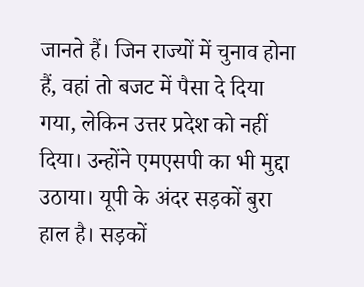जानते हैं। जिन राज्यों में चुनाव होना हैं, वहां तो बजट में पैसा दे दिया गया, लेकिन उत्तर प्रदेश को नहीं दिया। उन्होंने एमएसपी का भी मुद्दा उठाया। यूपी के अंदर सड़कों बुरा हाल है। सड़कों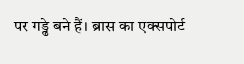पर गड्ढे बने हैं। ब्रास का एक्सपोर्ट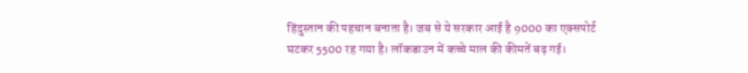हिंदुस्तान की पहचान बनाता है। जब से ये सरकार आई है 9000 का एक्सपोर्ट घटकर 5500 रह गया है। लॉकडाउन में कच्चे माल की कीमतें बढ़ गई।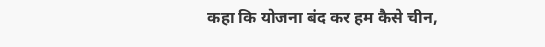कहा कि योजना बंद कर हम कैसे चीन,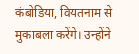कंबोडिया, वियतनाम से मुकाबला करेंगे। उन्होंने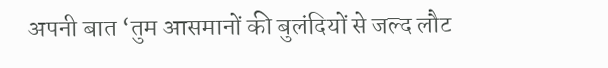अपनी बात ‘तुम आसमानों की बुलंदियों से जल्द लौट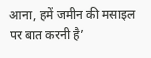आना, हमें जमीन की मसाइल पर बात करनी है’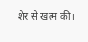शेर से खत्म की।